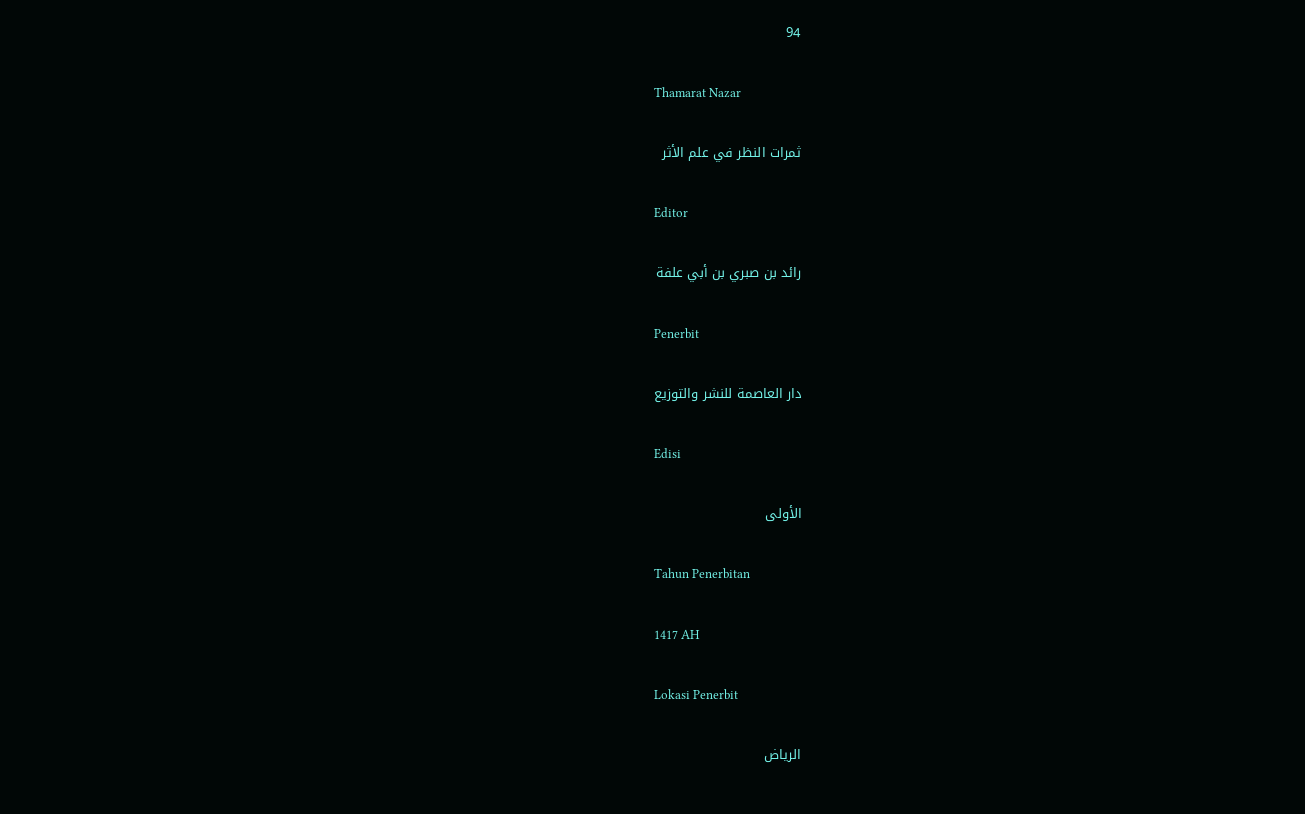94

Thamarat Nazar

ثمرات النظر في علم الأثر

Editor

رائد بن صبري بن أبي علفة

Penerbit

دار العاصمة للنشر والتوزيع

Edisi

الأولى

Tahun Penerbitan

1417 AH

Lokasi Penerbit

الرياض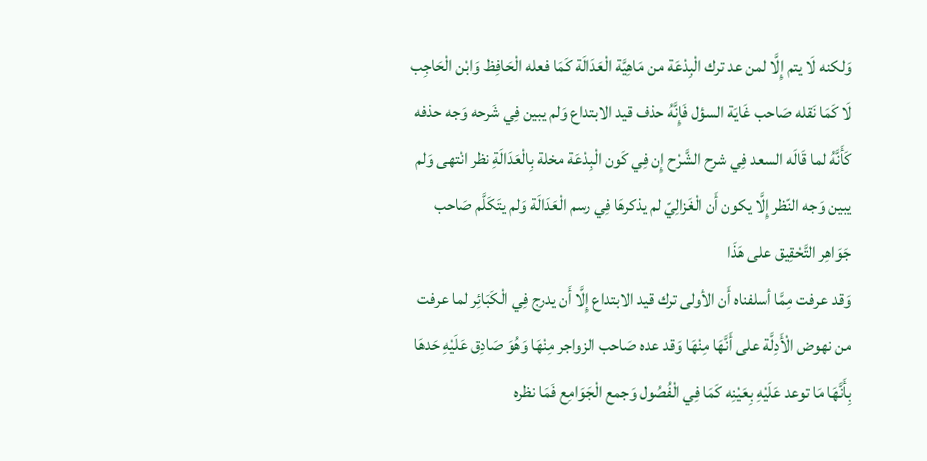وَلكنه لَا يتم إِلَّا لمن عد ترك الْبِدْعَة من مَاهِيَّة الْعَدَالَة كَمَا فعله الْحَافِظ وَابْن الْحَاجِب لَا كَمَا نَقله صَاحب غَايَة السؤل فَإِنَّهُ حذف قيد الابتداع وَلم يبين فِي شَرحه وَجه حذفه كَأَنَّهُ لما قَالَه السعد فِي شرح الشَّرْح إِن فِي كَون الْبِدْعَة مخلة بِالْعَدَالَةِ نظر انْتهى وَلم يبين وَجه النّظر إِلَّا يكون أَن الْغَزالِيّ لم يذكرهَا فِي رسم الْعَدَالَة وَلم يتَكَلَّم صَاحب جَوَاهِر التَّحْقِيق على هَذَا
وَقد عرفت مِمَّا أسلفناه أَن الأولى ترك قيد الابتداع إِلَّا أَن يدرج فِي الْكَبَائِر لما عرفت من نهوض الْأَدِلَّة على أَنَّهَا مِنْهَا وَقد عده صَاحب الزواجر مِنْهَا وَهُوَ صَادِق عَلَيْهِ حَدهَا بِأَنَّهَا مَا توعد عَلَيْهِ بِعَيْنِه كَمَا فِي الْفُصُول وَجمع الْجَوَامِع فَمَا نظره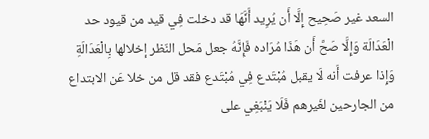السعد غير صَحِيح إِلَّا أَن يُرِيد أَنَّهَا قد دخلت فِي قيد من قيود حد الْعَدَالَة وَإِلَّا صَحَّ أَن هَذَا مُرَاده فَإِنَّهُ جعل مَحل النّظر إخلالها بِالْعَدَالَةِ
وَإِذا عرفت أَنه لَا يقبل مُبْتَدع فِي مُبْتَدع فقد قل من خلا عَن الابتداع من الجارحين لغَيرهم فَلَا يَنْبَغِي على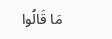مَا قَالُوا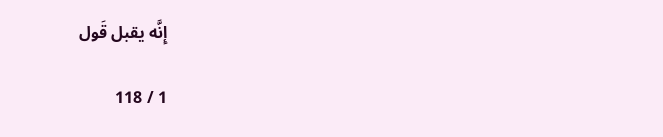إِنَّه يقبل قَول

1 / 118